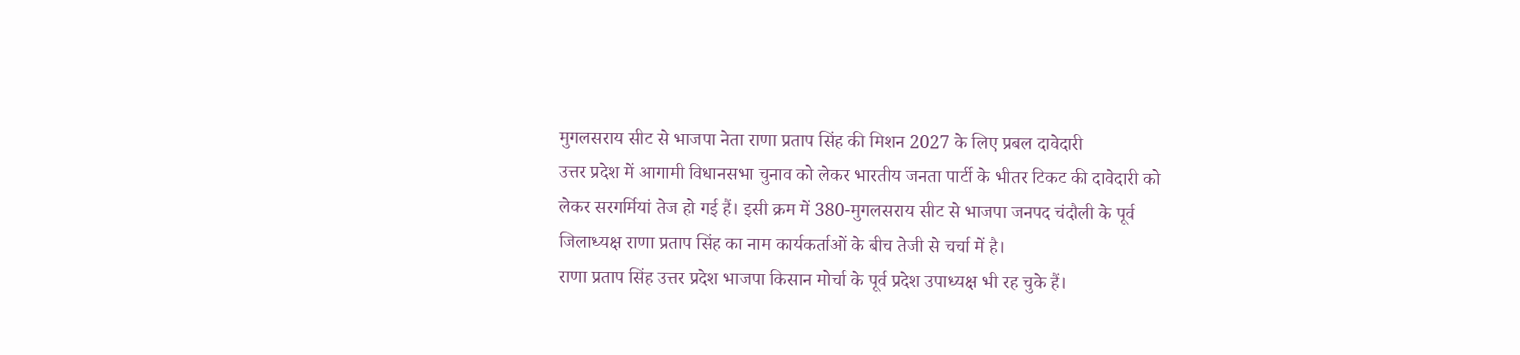मुगलसराय सीट से भाजपा नेता राणा प्रताप सिंह की मिशन 2027 के लिए प्रबल दावेदारी
उत्तर प्रदेश में आगामी विधानसभा चुनाव को लेकर भारतीय जनता पार्टी के भीतर टिकट की दावेदारी को लेकर सरगर्मियां तेज हो गई हैं। इसी क्रम में 380-मुगलसराय सीट से भाजपा जनपद चंदौली के पूर्व जिलाध्यक्ष राणा प्रताप सिंह का नाम कार्यकर्ताओं के बीच तेजी से चर्चा में है।
राणा प्रताप सिंह उत्तर प्रदेश भाजपा किसान मोर्चा के पूर्व प्रदेश उपाध्यक्ष भी रह चुके हैं।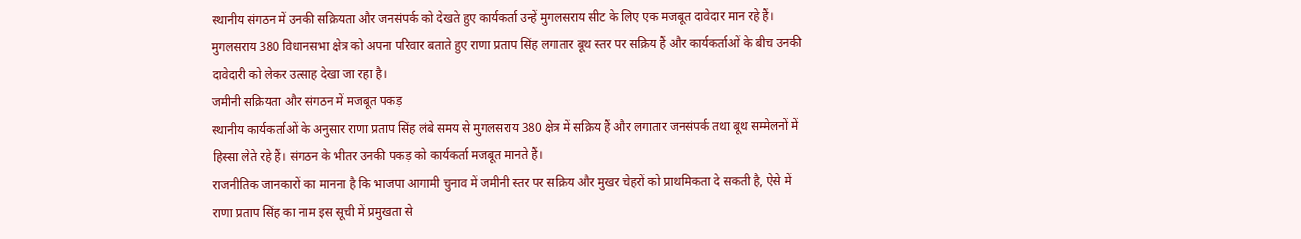स्थानीय संगठन में उनकी सक्रियता और जनसंपर्क को देखते हुए कार्यकर्ता उन्हें मुगलसराय सीट के लिए एक मजबूत दावेदार मान रहे हैं।
मुगलसराय 380 विधानसभा क्षेत्र को अपना परिवार बताते हुए राणा प्रताप सिंह लगातार बूथ स्तर पर सक्रिय हैं और कार्यकर्ताओं के बीच उनकी दावेदारी को लेकर उत्साह देखा जा रहा है।
जमीनी सक्रियता और संगठन में मजबूत पकड़
स्थानीय कार्यकर्ताओं के अनुसार राणा प्रताप सिंह लंबे समय से मुगलसराय 380 क्षेत्र में सक्रिय हैं और लगातार जनसंपर्क तथा बूथ सम्मेलनों में हिस्सा लेते रहे हैं। संगठन के भीतर उनकी पकड़ को कार्यकर्ता मजबूत मानते हैं।
राजनीतिक जानकारों का मानना है कि भाजपा आगामी चुनाव में जमीनी स्तर पर सक्रिय और मुखर चेहरों को प्राथमिकता दे सकती है, ऐसे में राणा प्रताप सिंह का नाम इस सूची में प्रमुखता से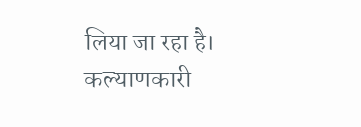लिया जा रहा है।
कल्याणकारी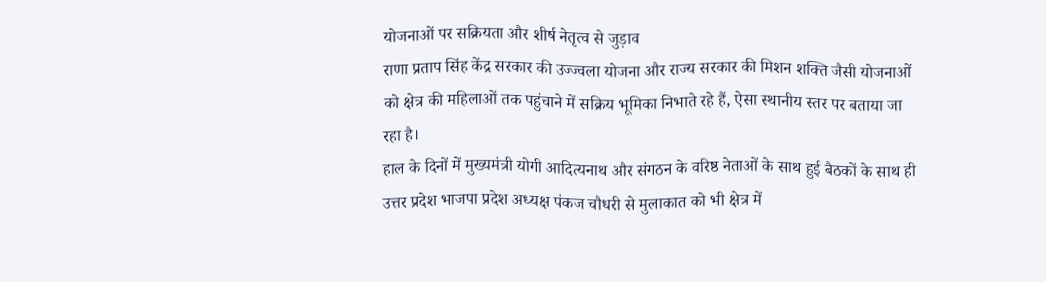योजनाओं पर सक्रियता और शीर्ष नेतृत्व से जुड़ाव
राणा प्रताप सिंह केंद्र सरकार की उज्ज्वला योजना और राज्य सरकार की मिशन शक्ति जैसी योजनाओं को क्षेत्र की महिलाओं तक पहुंचाने में सक्रिय भूमिका निभाते रहे हैं, ऐसा स्थानीय स्तर पर बताया जा रहा है।
हाल के दिनों में मुख्यमंत्री योगी आदित्यनाथ और संगठन के वरिष्ठ नेताओं के साथ हुई बैठकों के साथ ही उत्तर प्रदेश भाजपा प्रदेश अध्यक्ष पंकज चौधरी से मुलाकात को भी क्षेत्र में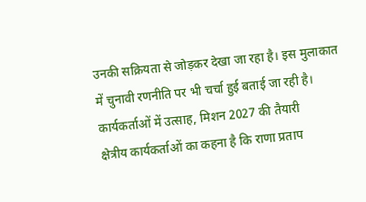उनकी सक्रियता से जोड़कर देखा जा रहा है। इस मुलाकात में चुनावी रणनीति पर भी चर्चा हुई बताई जा रही है।
कार्यकर्ताओं में उत्साह, मिशन 2027 की तैयारी
क्षेत्रीय कार्यकर्ताओं का कहना है कि राणा प्रताप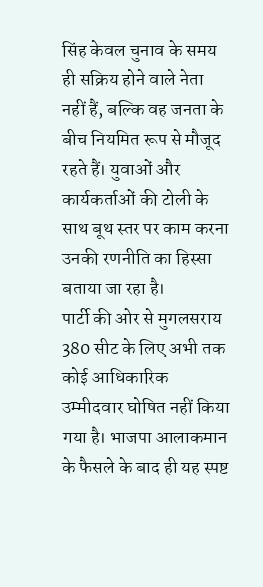सिंह केवल चुनाव के समय ही सक्रिय होने वाले नेता नहीं हैं, बल्कि वह जनता के बीच नियमित रूप से मौजूद रहते हैं। युवाओं और कार्यकर्ताओं की टोली के साथ बूथ स्तर पर काम करना उनकी रणनीति का हिस्सा बताया जा रहा है।
पार्टी की ओर से मुगलसराय 380 सीट के लिए अभी तक कोई आधिकारिक उम्मीदवार घोषित नहीं किया गया है। भाजपा आलाकमान के फैसले के बाद ही यह स्पष्ट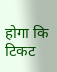होगा कि टिकट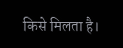किसे मिलता है।